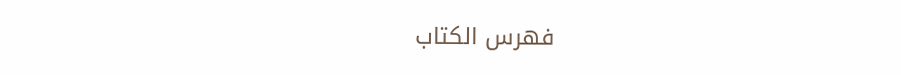فهرس الكتاب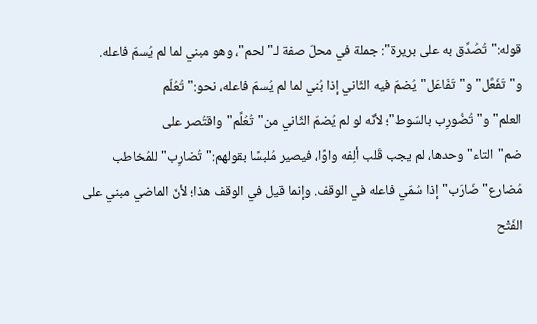قوله:"تُصُدِّق به على بريرة": جملة في محلّ صفة لـ"لحم"، وهو مبني لما لم يُسمّ فاعله.
و"تَفَعَّل"و"تَفَاعَل"يُضمّ فيه الثّاني إذا بُني لما لم يُسمّ فاعله، نحو:"تُعُلّم العلم"و"تُضُورِب بالسّوط"؛ لأنّه لو لم يُضمّ الثّاني من"تُعُلِّم"واقتُصر على ضم"التاء"وحدها، لم يجب قَلب ألِفه واوًا، فيصير مُلبسًا بقولهم:"تُضارِب"للمُخاطب مُضارع"ضَارَب"إذا سُمّي فاعله في الوقف. وإنما قيل في الوقف هذا؛ لأنّ الماضي مبني على الفَتْح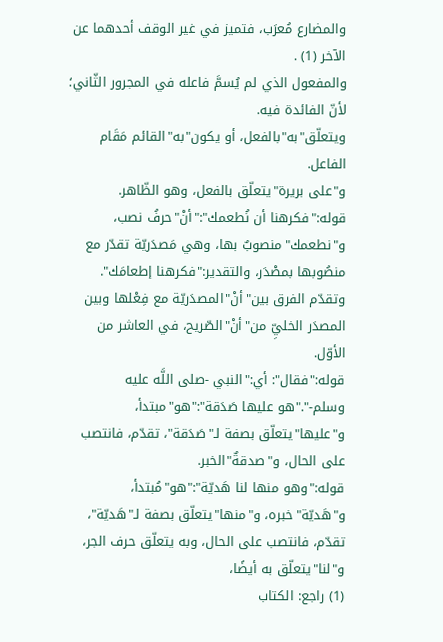والمضارع مُعرَب، فتميز في غير الوقف أحدهما عن الآخر (1) .
والمفعول الذي لم يُسمَّ فاعله في المجرور الثّاني؛ لأنّ الفائدة فيه.
ويتعلّق"به"بالفعل، أو يكون"به"القائم مَقَام الفاعل.
و"على بريرة"يتعلّق بالفعل، وهو الظّاهر.
قوله:"فكرهنا أن نُطعمك":"أنْ"حرفُ نصب، و"نطعمك"منصوبٌ بها، وهي مَصدَريّة تقدّر مع منصُوبها بمصْدَر، والتقدير:"فكرهنا إطعامَك". وتقدّم الفرق بين"أنْ"المصدَريّة مع فِعْلها وبين المصدَر الخليِّ من"أنْ"الصّريح، في العاشر من الأوّل.
قوله:"فقال": أي:"النبي -صلى اللَّه عليه وسلم-"."هو عليها صَدَقة":"هو"مبتدأ، و"عليها"يتعلّق بصفة لـ"صَدَقة"، تقدّم، فانتصب على الحال، و"صدقةٌ"الخبر.
قوله:"وهو منها لنا هَديّة":"هو"مُبتدأ، و"هَديّة"خبره، و"منها"يتعلّق بصفة لـ"هَديّة"، تقدّم، فانتصب على الحال، وبه يتعلّق حرف الجر، و"لنا"يتعلّق به أيضًا،
(1) راجع: الكتاب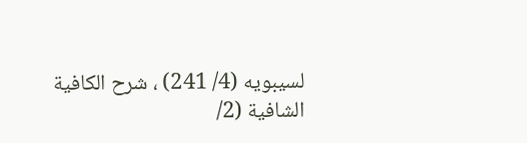لسيبويه (4/ 241) ، شرح الكافية الشافية (2/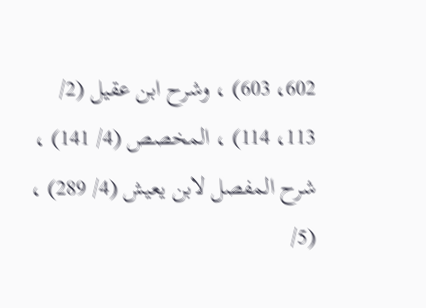602، 603) ، وشرح ابن عقيل (2/ 113، 114) ، المخصص (4/ 141) ، شرح المفصل لابن يعيش (4/ 289) ، (5/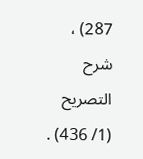287) ، شرح التصريح (1/ 436) .